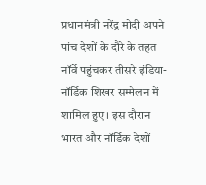प्रधानमंत्री नरेंद्र मोदी अपने पांच देशों के दौरे के तहत नॉर्वे पहुंचकर तीसरे इंडिया-नॉर्डिक शिखर सम्मेलन में शामिल हुए। इस दौरान भारत और नॉर्डिक देशों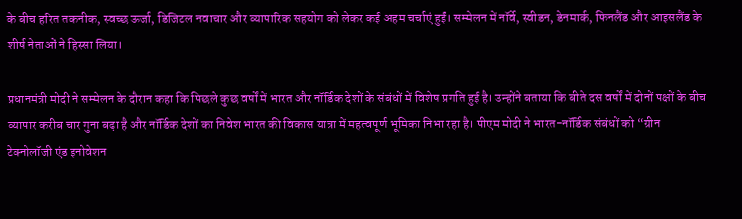के बीच हरित तकनीक, स्वच्छ ऊर्जा, डिजिटल नवाचार और व्यापारिक सहयोग को लेकर कई अहम चर्चाएं हुईं। सम्मेलन में नॉर्वे, स्वीडन, डेनमार्क, फिनलैंड और आइसलैंड के शीर्ष नेताओं ने हिस्सा लिया।

प्रधानमंत्री मोदी ने सम्मेलन के दौरान कहा कि पिछले कुछ वर्षों में भारत और नॉर्डिक देशों के संबंधों में विशेष प्रगति हुई है। उन्होंने बताया कि बीते दस वर्षों में दोनों पक्षों के बीच व्यापार करीब चार गुना बढ़ा है और नॉर्डिक देशों का निवेश भारत की विकास यात्रा में महत्वपूर्ण भूमिका निभा रहा है। पीएम मोदी ने भारत-नॉर्डिक संबंधों को “ग्रीन टेक्नोलॉजी एंड इनोवेशन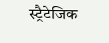स्ट्रैटेजिक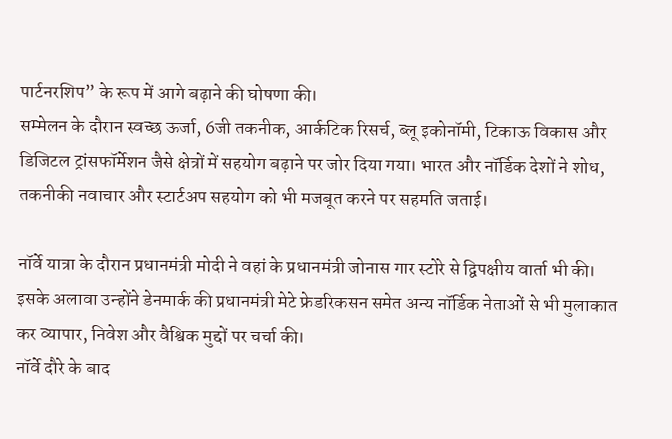पार्टनरशिप” के रूप में आगे बढ़ाने की घोषणा की।
सम्मेलन के दौरान स्वच्छ ऊर्जा, 6जी तकनीक, आर्कटिक रिसर्च, ब्लू इकोनॉमी, टिकाऊ विकास और डिजिटल ट्रांसफॉर्मेशन जैसे क्षेत्रों में सहयोग बढ़ाने पर जोर दिया गया। भारत और नॉर्डिक देशों ने शोध, तकनीकी नवाचार और स्टार्टअप सहयोग को भी मजबूत करने पर सहमति जताई।

नॉर्वे यात्रा के दौरान प्रधानमंत्री मोदी ने वहां के प्रधानमंत्री जोनास गार स्टोरे से द्विपक्षीय वार्ता भी की। इसके अलावा उन्होंने डेनमार्क की प्रधानमंत्री मेटे फ्रेडरिकसन समेत अन्य नॉर्डिक नेताओं से भी मुलाकात कर व्यापार, निवेश और वैश्विक मुद्दों पर चर्चा की।
नॉर्वे दौरे के बाद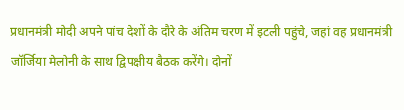प्रधानमंत्री मोदी अपने पांच देशों के दौरे के अंतिम चरण में इटली पहुंचे, जहां वह प्रधानमंत्री जॉर्जिया मेलोनी के साथ द्विपक्षीय बैठक करेंगे। दोनों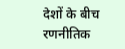देशों के बीच रणनीतिक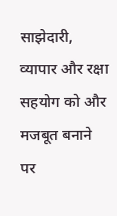साझेदारी, व्यापार और रक्षा सहयोग को और मजबूत बनाने पर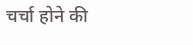चर्चा होने की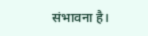संभावना है।